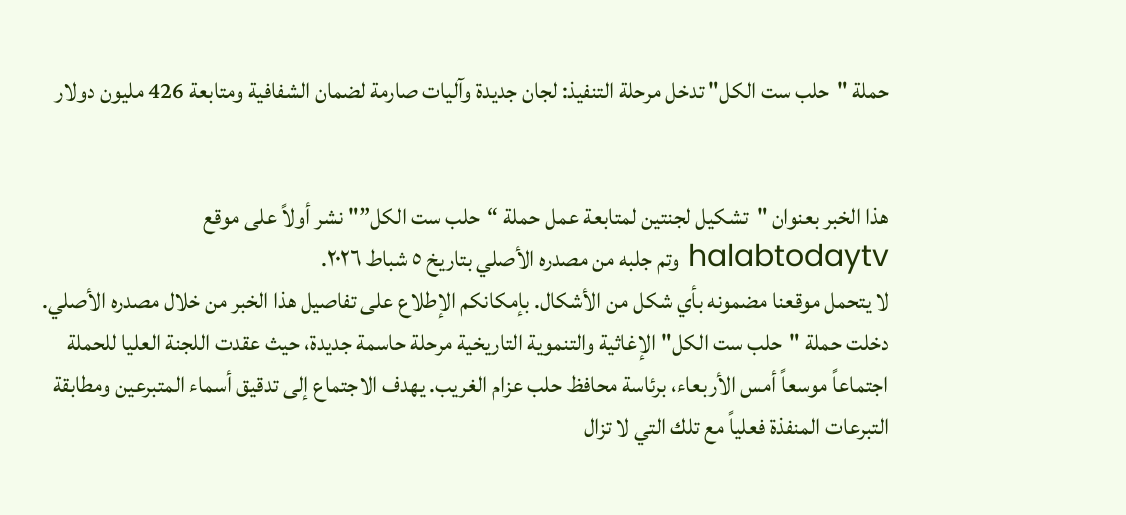حملة "حلب ست الكل" تدخل مرحلة التنفيذ: لجان جديدة وآليات صارمة لضمان الشفافية ومتابعة 426 مليون دولار


هذا الخبر بعنوان "تشكيل لجنتين لمتابعة عمل حملة “حلب ست الكل”" نشر أولاً على موقع halabtodaytv وتم جلبه من مصدره الأصلي بتاريخ ٥ شباط ٢٠٢٦.
لا يتحمل موقعنا مضمونه بأي شكل من الأشكال. بإمكانكم الإطلاع على تفاصيل هذا الخبر من خلال مصدره الأصلي.
دخلت حملة "حلب ست الكل" الإغاثية والتنموية التاريخية مرحلة حاسمة جديدة، حيث عقدت اللجنة العليا للحملة اجتماعاً موسعاً أمس الأربعاء، برئاسة محافظ حلب عزام الغريب. يهدف الاجتماع إلى تدقيق أسماء المتبرعين ومطابقة التبرعات المنفذة فعلياً مع تلك التي لا تزال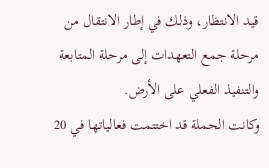قيد الانتظار، وذلك في إطار الانتقال من مرحلة جمع التعهدات إلى مرحلة المتابعة والتنفيذ الفعلي على الأرض.
وكانت الحملة قد اختتمت فعالياتها في 20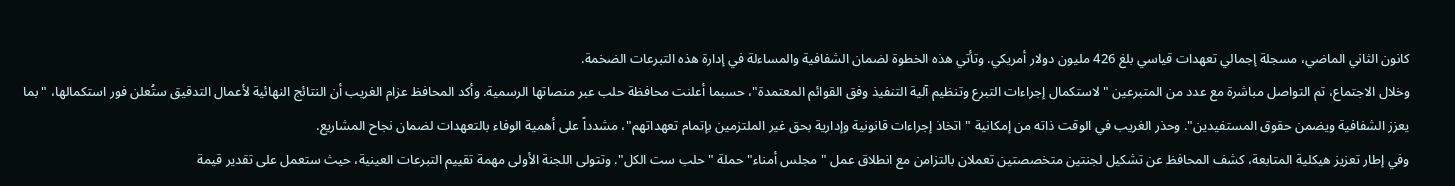كانون الثاني الماضي، مسجلة إجمالي تعهدات قياسي بلغ 426 مليون دولار أمريكي. وتأتي هذه الخطوة لضمان الشفافية والمساءلة في إدارة هذه التبرعات الضخمة.
وخلال الاجتماع، تم التواصل مباشرة مع عدد من المتبرعين "لاستكمال إجراءات التبرع وتنظيم آلية التنفيذ وفق القوائم المعتمدة"، حسبما أعلنت محافظة حلب عبر منصاتها الرسمية. وأكد المحافظ عزام الغريب أن النتائج النهائية لأعمال التدقيق ستُعلن فور استكمالها، "بما يعزز الشفافية ويضمن حقوق المستفيدين". وحذر الغريب في الوقت ذاته من إمكانية "اتخاذ إجراءات قانونية وإدارية بحق غير الملتزمين بإتمام تعهداتهم"، مشدداً على أهمية الوفاء بالتعهدات لضمان نجاح المشاريع.
وفي إطار تعزيز هيكلية المتابعة، كشف المحافظ عن تشكيل لجنتين متخصصتين تعملان بالتزامن مع انطلاق عمل "مجلس أمناء" حملة "حلب ست الكل". وتتولى اللجنة الأولى مهمة تقييم التبرعات العينية، حيث ستعمل على تقدير قيمة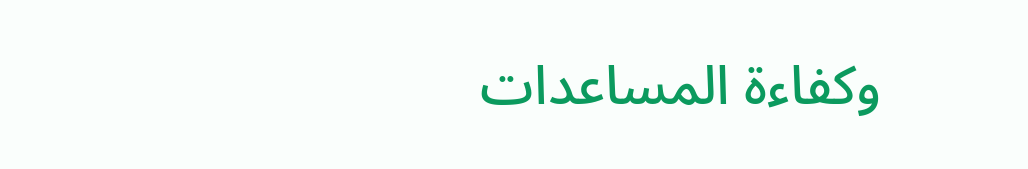وكفاءة المساعدات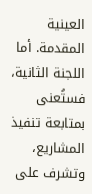العينية المقدمة. أما اللجنة الثانية، فستُعنى بمتابعة تنفيذ المشاريع، وتشرف على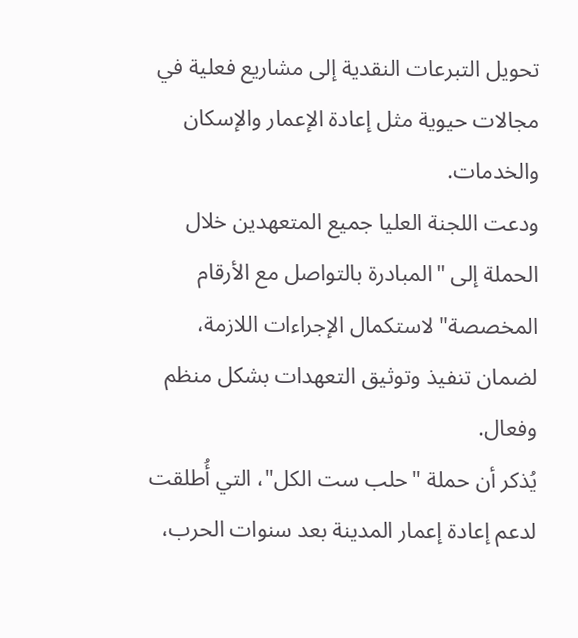تحويل التبرعات النقدية إلى مشاريع فعلية في مجالات حيوية مثل إعادة الإعمار والإسكان والخدمات.
ودعت اللجنة العليا جميع المتعهدين خلال الحملة إلى "المبادرة بالتواصل مع الأرقام المخصصة" لاستكمال الإجراءات اللازمة، لضمان تنفيذ وتوثيق التعهدات بشكل منظم وفعال.
يُذكر أن حملة "حلب ست الكل"، التي أُطلقت لدعم إعادة إعمار المدينة بعد سنوات الحرب،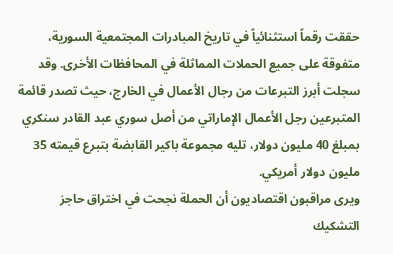حققت رقماً استثنائياً في تاريخ المبادرات المجتمعية السورية، متفوقة على جميع الحملات المماثلة في المحافظات الأخرى. وقد سجلت أبرز التبرعات من رجال الأعمال في الخارج، حيث تصدر قائمة المتبرعين رجل الأعمال الإماراتي من أصل سوري عبد القادر سنكري بمبلغ 40 مليون دولار، تليه مجموعة باكير القابضة بتبرع قيمته 35 مليون دولار أمريكي.
ويرى مراقبون اقتصاديون أن الحملة نجحت في اختراق حاجز التشكيك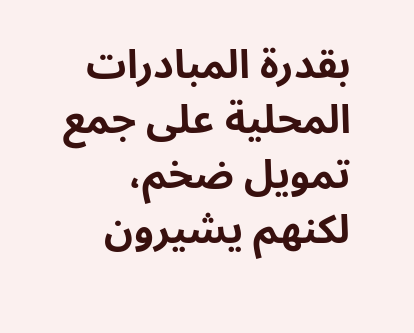بقدرة المبادرات المحلية على جمع تمويل ضخم، لكنهم يشيرون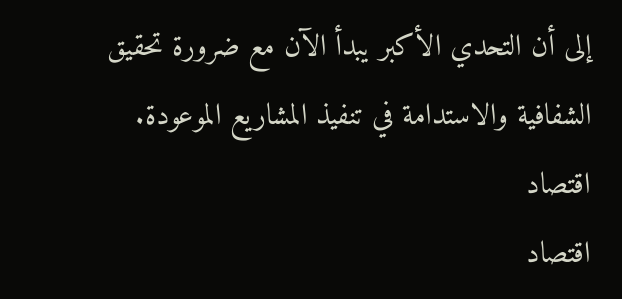إلى أن التحدي الأكبر يبدأ الآن مع ضرورة تحقيق الشفافية والاستدامة في تنفيذ المشاريع الموعودة.
اقتصاد
اقتصاد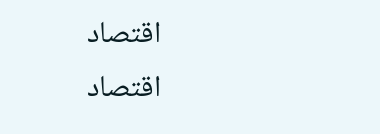اقتصاد
اقتصاد